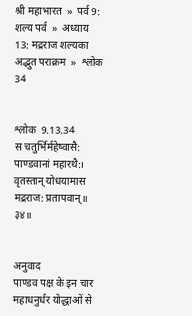श्री महाभारत  »  पर्व 9: शल्य पर्व  »  अध्याय 13: मद्रराज शल्यका अद्भुत पराक्रम  »  श्लोक 34


श्लोक  9.13.34
स चतुर्भिर्महेष्वासै: पाण्डवानां महारथै:।
वृतस्तान् योधयामास मद्रराज: प्रतापवान्॥ ३४॥


अनुवाद
पाण्डव पक्ष के इन चार महाधनुर्धर योद्धाओं से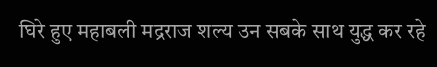घिरे हुए महाबली मद्रराज शल्य उन सबके साथ युद्ध कर रहे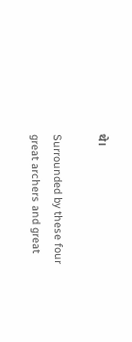थे।

Surrounded by these four great archers and great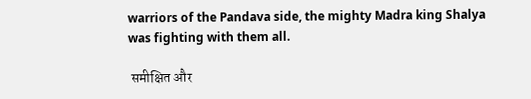warriors of the Pandava side, the mighty Madra king Shalya was fighting with them all.

 समीक्षित और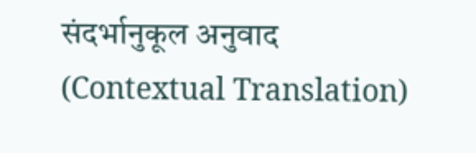संदर्भानुकूल अनुवाद (Contextual Translation)